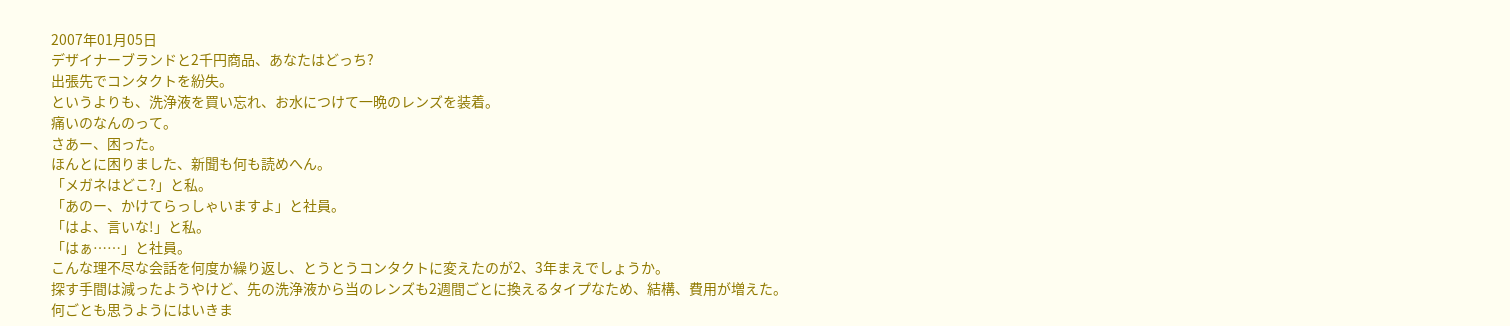2007年01月05日
デザイナーブランドと2千円商品、あなたはどっち?
出張先でコンタクトを紛失。
というよりも、洗浄液を買い忘れ、お水につけて一晩のレンズを装着。
痛いのなんのって。
さあー、困った。
ほんとに困りました、新聞も何も読めへん。
「メガネはどこ?」と私。
「あのー、かけてらっしゃいますよ」と社員。
「はよ、言いな!」と私。
「はぁ……」と社員。
こんな理不尽な会話を何度か繰り返し、とうとうコンタクトに変えたのが2、3年まえでしょうか。
探す手間は減ったようやけど、先の洗浄液から当のレンズも2週間ごとに換えるタイプなため、結構、費用が増えた。
何ごとも思うようにはいきま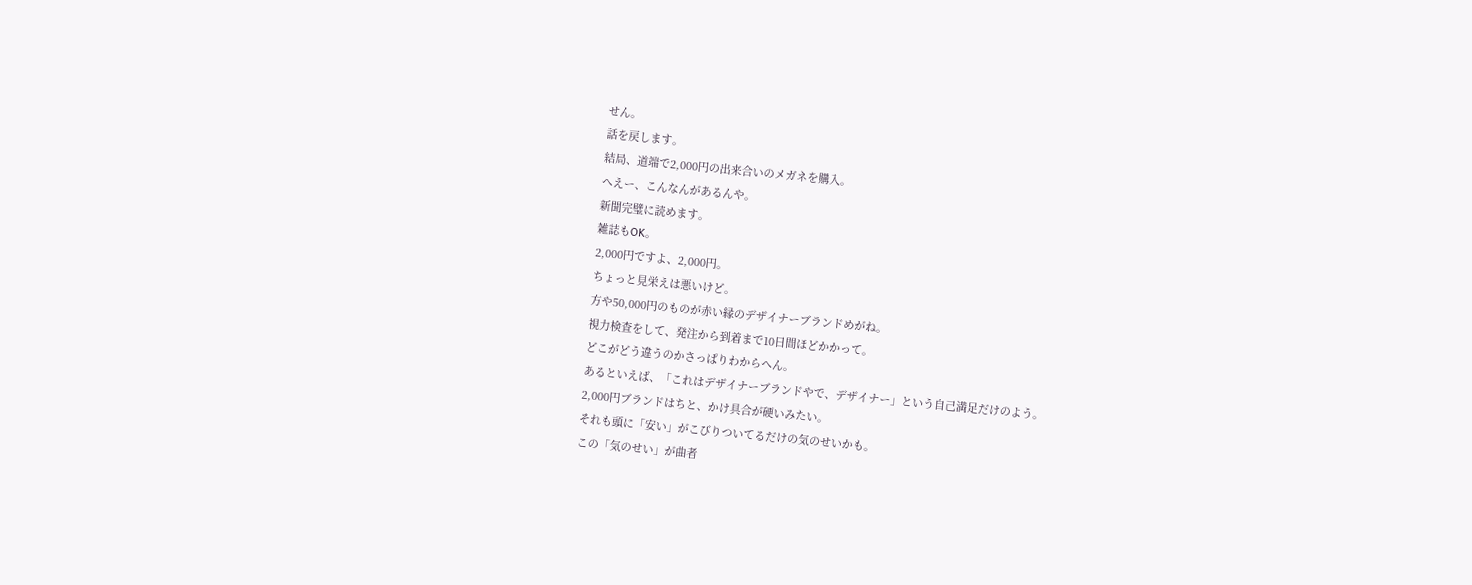せん。
話を戻します。
結局、道端で2,000円の出来合いのメガネを購入。
へえー、こんなんがあるんや。
新聞完璧に読めます。
雑誌もOK。
2,000円ですよ、2,000円。
ちょっと見栄えは悪いけど。
方や50,000円のものが赤い縁のデザイナーブランドめがね。
視力検査をして、発注から到着まで10日間ほどかかって。
どこがどう違うのかさっぱりわからへん。
あるといえば、「これはデザイナーブランドやで、デザイナー」という自己満足だけのよう。
2,000円ブランドはちと、かけ具合が硬いみたい。
それも頭に「安い」がこびりついてるだけの気のせいかも。
この「気のせい」が曲者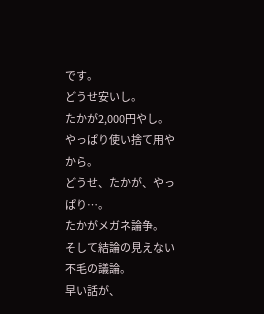です。
どうせ安いし。
たかが2,000円やし。
やっぱり使い捨て用やから。
どうせ、たかが、やっぱり…。
たかがメガネ論争。
そして結論の見えない不毛の議論。
早い話が、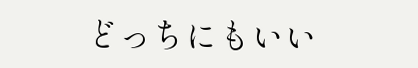どっちにもいい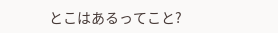とこはあるってこと?